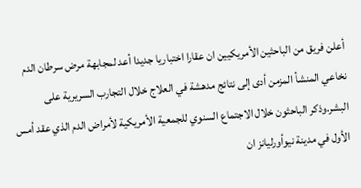أعلن فريق من الباحثين الأمريكيين ان عقارا اختباريا جديدا أعد لمجابهة مرض سرطان الدم نخاعي المنشأ المزمن أدى إلى نتائج مدهشة في العلاج خلال التجارب السريرية على البشر.وذكر الباحثون خلال الاجتماع السنوي للجمعية الأمريكية لأمراض الدم الذي عقد أمس الأول في مدينة نيوأورليانز ان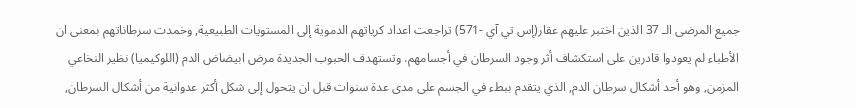جميع المرضى الـ 37 الذين اختبر عليهم عقار(إس تي آي -571) تراجعت اعداد كرياتهم الدموية إلى المستويات الطبيعية, وخمدت سرطاناتهم بمعنى ان الأطباء لم يعودوا قادرين على استكشاف أثر وجود السرطان في أجسامهم. وتستهدف الحبوب الجديدة مرض ابيضاض الدم (اللوكيميا) نظير النخاعي المزمن, وهو أحد أشكال سرطان الدم, الذي يتقدم ببطء في الجسم على مدى عدة سنوات قبل ان يتحول إلى شكل أكثر عدوانية من أشكال السرطان,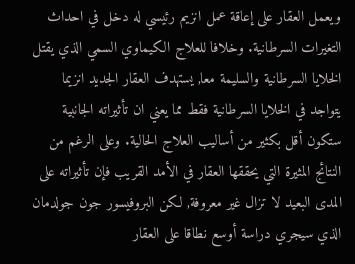ويعمل العقار على إعاقة عمل انزيم رئيسي له دخل في احداث التغيرات السرطانية. وخلافا للعلاج الكيماوي السمي الذي يقتل الخلايا السرطانية والسليمة معا, يستهدف العقار الجديد انزيما يتواجد في الخلايا السرطانية فقط مما يعني ان تأثيراته الجانبية ستكون أقل بكثير من أساليب العلاج الحالية. وعلى الرغم من النتائج المثيرة التي يحققها العقار في الأمد القريب فإن تأثيراته على المدى البعيد لا تزال غير معروفة, لكن البروفيسور جون جولدمان الذي سيجري دراسة أوسع نطاقا على العقار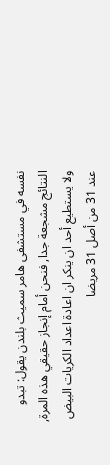نفسه في مستشفى هامر سميث بلندن يقول: تبدو النتائج مشجعة جدا, فنحن أمام إنجاز حقيقي هذه المرة, ولا يستطيع أحد ان ينكر ان اعادة اعداد الكريات البيض عند 31 من أصل 31 مريضا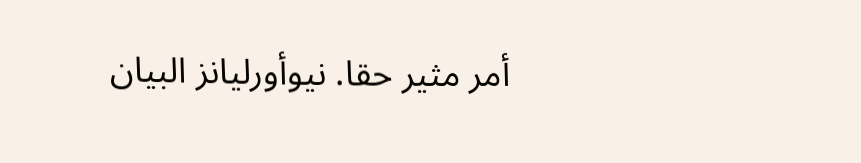أمر مثير حقا. نيوأورليانز البيان